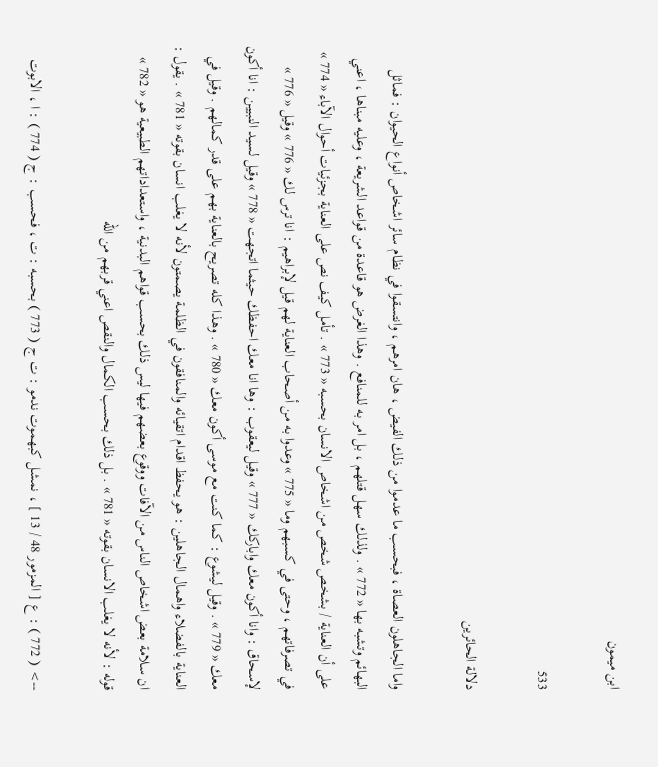ابن ميمون

533

دلالة الحائرين

واما الجاهلون العصاة ، فبحسب ما عدموا من ذلك الفيض ، هان امرهم ، وانتسقوا في نظام سائر اشخاص أنواع الحيوان : فماثل البهائم وتشبه بها « 772 » . ولذلك سهل قتلهم ، بل امر به للمنافع . وهذا الغرض هو قاعدة من قواعد الشريعة ، وعليه مبناها ، اعني على أن العناية / بشخص شخص من اشخاص الانسان بحسبه « 773 » . تأمل كيف نص على العناية بجزئيات أحوال الآباء « 774 » في تصرفاتهم ، وحتى في كسبهم وما « 775 » وعدوا به من أصحاب العناية لهم قيل لإبراهيم : انا ترس لك « 776 » وقيل « 776 » لإسحاق : وانا أكون معك واباركك « 777 » وقيل ليعقوب : وها انا معك احفظك حيثما اتجهت « 778 » وقيل لسيد النبيين : انا أكون معك « 779 » . وقيل ليشوع : كما كنت مع موسى أكون معك « 780 » . وهذا كله تصريح بالعناية بهم على قدر كمالهم . وقيل في العناية بالفضلاء واهمال الجاهلين : هو يحفظ اقدام اتقيائه والمنافقون في الظلمة يصمتون لأنه لا يغلب انسان بقوته « 781 » . يقول : ان سلامة بعض اشخاص الناس من الآفات ووقوع بعضهم فيها ليس ذلك بحسب قواهم البدنية ، واستعداداتهم الطبيعية هو « 782 » قوله : لأنه لا يغلب الانسان بقوته « 781 » . بل ذلك بحسب الكمال والنقص اعني قربهم من اللّه

--> ( 772 ) : ع [ المزمور 48 / 13 ] ، نمشل كبهموت ندمو : ت ج ( 773 ) بحسبه : ت ، فحسب : ج ( 774 ) : ا ، الابوت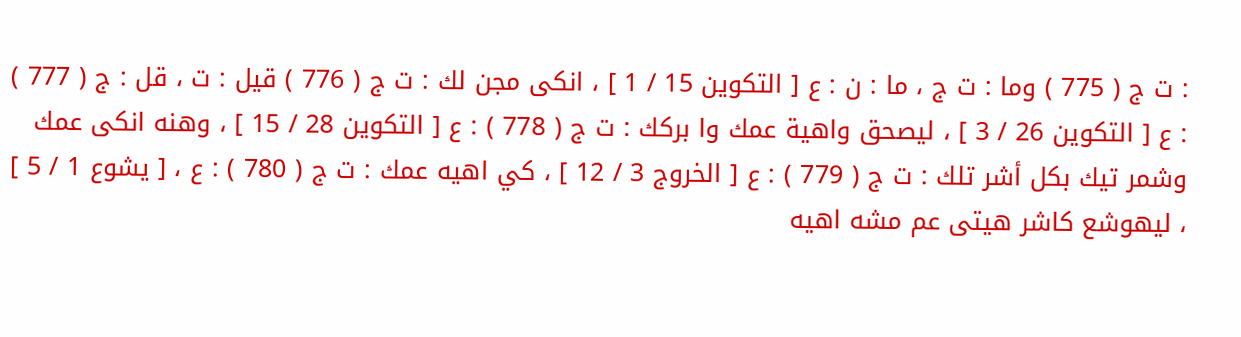: ت ج ( 775 ) وما : ت ج ، ما : ن : ع [ التكوين 15 / 1 ] ، انكى مجن لك : ت ج ( 776 ) قيل : ت ، قل : ج ( 777 ) : ع [ التكوين 26 / 3 ] ، ليصحق واهية عمك وا بركك : ت ج ( 778 ) : ع [ التكوين 28 / 15 ] ، وهنه انكى عمك وشمر تيك بكل أشر تلك : ت ج ( 779 ) : ع [ الخروج 3 / 12 ] ، كي اهيه عمك : ت ج ( 780 ) : ع ، [ يشوع 1 / 5 ] ، ليهوشع كاشر هيتى عم مشه اهيه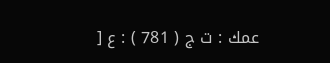عمك : ت ج ( 781 ) : ع [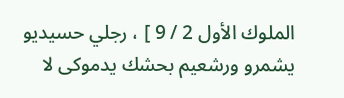الملوك الأول 2 / 9 ] ، رجلي حسيديو يشمرو ورشعيم بحشك يدموكى لا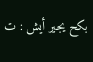بكح يجير أيش : ت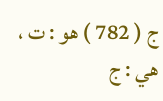ج ( 782 ) هو : ت ، هي : ج